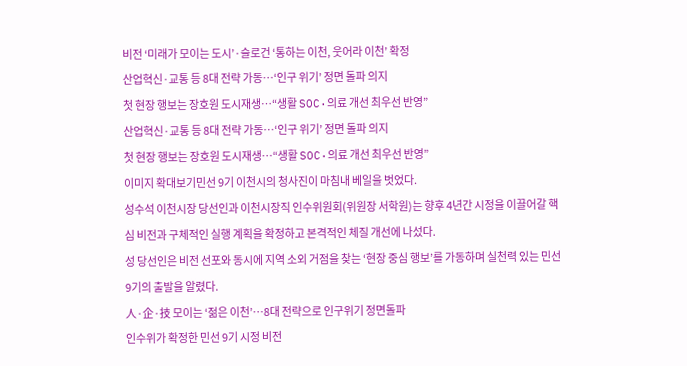비전 ‘미래가 모이는 도시’·슬로건 ‘통하는 이천, 웃어라 이천’ 확정
산업혁신·교통 등 8대 전략 가동…‘인구 위기’ 정면 돌파 의지
첫 현장 행보는 장호원 도시재생…“생활 SOC·의료 개선 최우선 반영”
산업혁신·교통 등 8대 전략 가동…‘인구 위기’ 정면 돌파 의지
첫 현장 행보는 장호원 도시재생…“생활 SOC·의료 개선 최우선 반영”
이미지 확대보기민선 9기 이천시의 청사진이 마침내 베일을 벗었다.
성수석 이천시장 당선인과 이천시장직 인수위원회(위원장 서학원)는 향후 4년간 시정을 이끌어갈 핵심 비전과 구체적인 실행 계획을 확정하고 본격적인 체질 개선에 나섰다.
성 당선인은 비전 선포와 동시에 지역 소외 거점을 찾는 ‘현장 중심 행보’를 가동하며 실천력 있는 민선 9기의 출발을 알렸다.
人·企·技 모이는 ‘젊은 이천’…8대 전략으로 인구위기 정면돌파
인수위가 확정한 민선 9기 시정 비전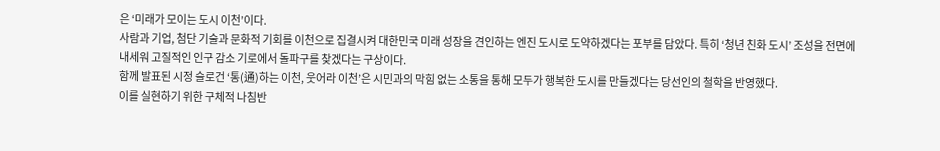은 ‘미래가 모이는 도시 이천’이다.
사람과 기업, 첨단 기술과 문화적 기회를 이천으로 집결시켜 대한민국 미래 성장을 견인하는 엔진 도시로 도약하겠다는 포부를 담았다. 특히 ‘청년 친화 도시’ 조성을 전면에 내세워 고질적인 인구 감소 기로에서 돌파구를 찾겠다는 구상이다.
함께 발표된 시정 슬로건 ‘통(通)하는 이천, 웃어라 이천’은 시민과의 막힘 없는 소통을 통해 모두가 행복한 도시를 만들겠다는 당선인의 철학을 반영했다.
이를 실현하기 위한 구체적 나침반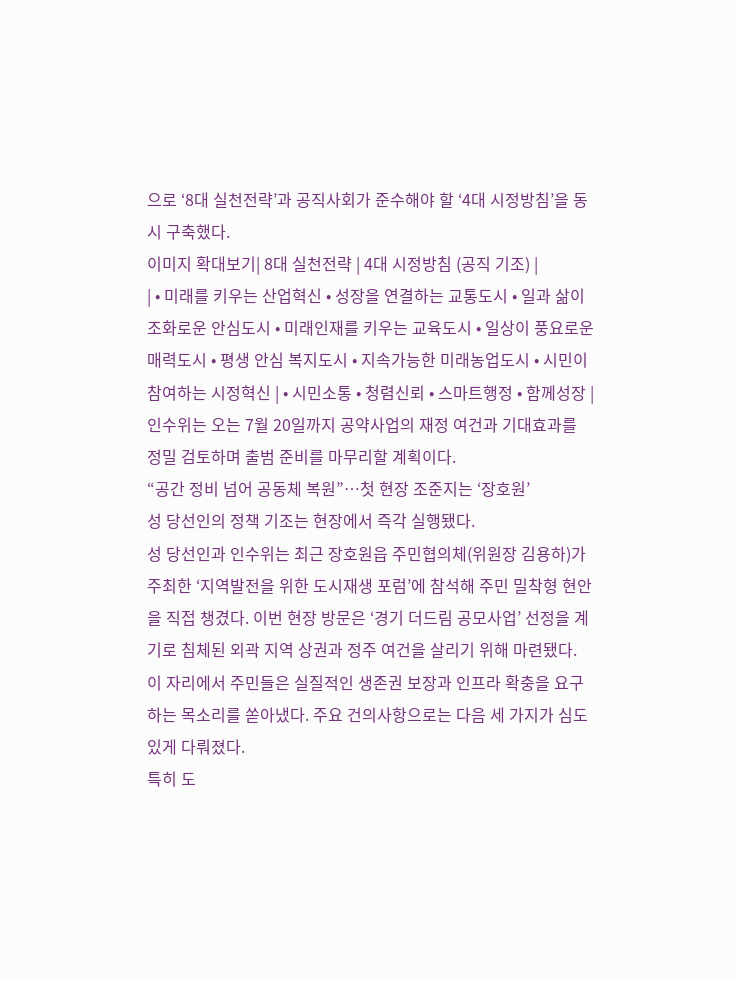으로 ‘8대 실천전략’과 공직사회가 준수해야 할 ‘4대 시정방침’을 동시 구축했다.
이미지 확대보기| 8대 실천전략 | 4대 시정방침 (공직 기조) |
| • 미래를 키우는 산업혁신 • 성장을 연결하는 교통도시 • 일과 삶이 조화로운 안심도시 • 미래인재를 키우는 교육도시 • 일상이 풍요로운 매력도시 • 평생 안심 복지도시 • 지속가능한 미래농업도시 • 시민이 참여하는 시정혁신 | • 시민소통 • 청렴신뢰 • 스마트행정 • 함께성장 |
인수위는 오는 7월 20일까지 공약사업의 재정 여건과 기대효과를 정밀 검토하며 출범 준비를 마무리할 계획이다.
“공간 정비 넘어 공동체 복원”…첫 현장 조준지는 ‘장호원’
성 당선인의 정책 기조는 현장에서 즉각 실행됐다.
성 당선인과 인수위는 최근 장호원읍 주민협의체(위원장 김용하)가 주최한 ‘지역발전을 위한 도시재생 포럼’에 참석해 주민 밀착형 현안을 직접 챙겼다. 이번 현장 방문은 ‘경기 더드림 공모사업’ 선정을 계기로 침체된 외곽 지역 상권과 정주 여건을 살리기 위해 마련됐다.
이 자리에서 주민들은 실질적인 생존권 보장과 인프라 확충을 요구하는 목소리를 쏟아냈다. 주요 건의사항으로는 다음 세 가지가 심도 있게 다뤄졌다.
특히 도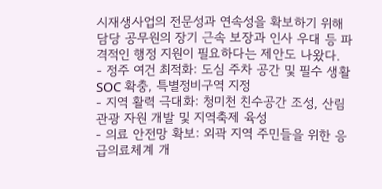시재생사업의 전문성과 연속성을 확보하기 위해 담당 공무원의 장기 근속 보장과 인사 우대 등 파격적인 행정 지원이 필요하다는 제안도 나왔다.
- 정주 여건 최적화: 도심 주차 공간 및 필수 생활 SOC 확충, 특별정비구역 지정
- 지역 활력 극대화: 청미천 친수공간 조성, 산림관광 자원 개발 및 지역축제 육성
- 의료 안전망 확보: 외곽 지역 주민들을 위한 응급의료체계 개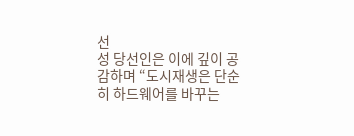선
성 당선인은 이에 깊이 공감하며 “도시재생은 단순히 하드웨어를 바꾸는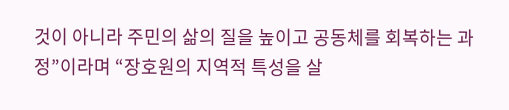것이 아니라 주민의 삶의 질을 높이고 공동체를 회복하는 과정”이라며 “장호원의 지역적 특성을 살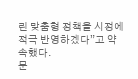린 맞춤형 정책을 시정에 적극 반영하겠다”고 약속했다.
문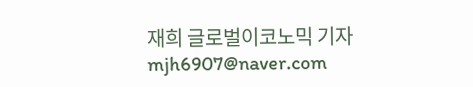재희 글로벌이코노믹 기자 mjh6907@naver.com